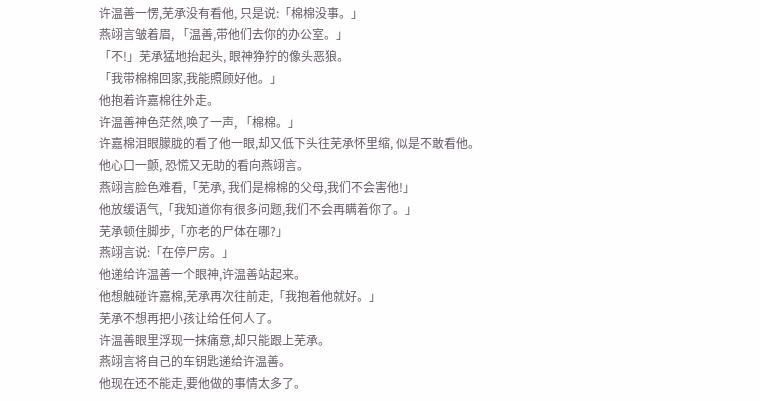许温善一愣,芜承没有看他, 只是说:「棉棉没事。」
燕翊言皱着眉, 「温善,带他们去你的办公室。」
「不!」芜承猛地抬起头, 眼神狰狞的像头恶狼。
「我带棉棉回家,我能照顾好他。」
他抱着许嘉棉往外走。
许温善神色茫然,唤了一声, 「棉棉。」
许嘉棉泪眼朦胧的看了他一眼,却又低下头往芜承怀里缩, 似是不敢看他。
他心口一颤, 恐慌又无助的看向燕翊言。
燕翊言脸色难看,「芜承, 我们是棉棉的父母,我们不会害他!」
他放缓语气,「我知道你有很多问题,我们不会再瞒着你了。」
芜承顿住脚步,「亦老的尸体在哪?」
燕翊言说:「在停尸房。」
他递给许温善一个眼神,许温善站起来。
他想触碰许嘉棉,芜承再次往前走,「我抱着他就好。」
芜承不想再把小孩让给任何人了。
许温善眼里浮现一抹痛意,却只能跟上芜承。
燕翊言将自己的车钥匙递给许温善。
他现在还不能走,要他做的事情太多了。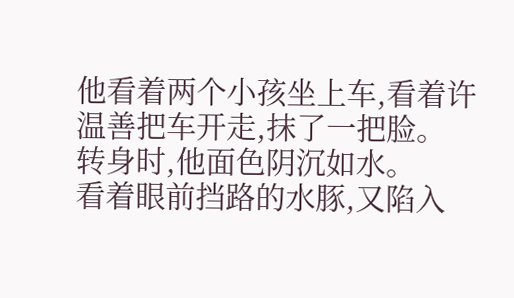他看着两个小孩坐上车,看着许温善把车开走,抹了一把脸。
转身时,他面色阴沉如水。
看着眼前挡路的水豚,又陷入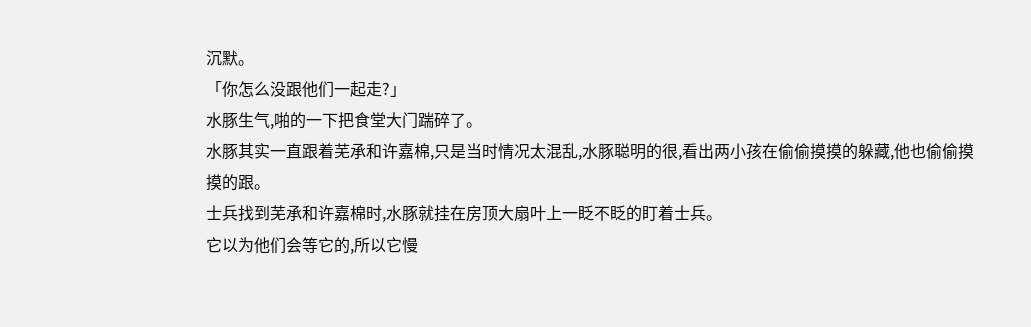沉默。
「你怎么没跟他们一起走?」
水豚生气,啪的一下把食堂大门踹碎了。
水豚其实一直跟着芜承和许嘉棉,只是当时情况太混乱,水豚聪明的很,看出两小孩在偷偷摸摸的躲藏,他也偷偷摸摸的跟。
士兵找到芜承和许嘉棉时,水豚就挂在房顶大扇叶上一眨不眨的盯着士兵。
它以为他们会等它的,所以它慢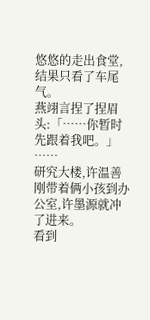悠悠的走出食堂,结果只看了车尾气。
燕翊言捏了捏眉头:「……你暂时先跟着我吧。」
……
研究大楼,许温善刚带着俩小孩到办公室,许墨源就冲了进来。
看到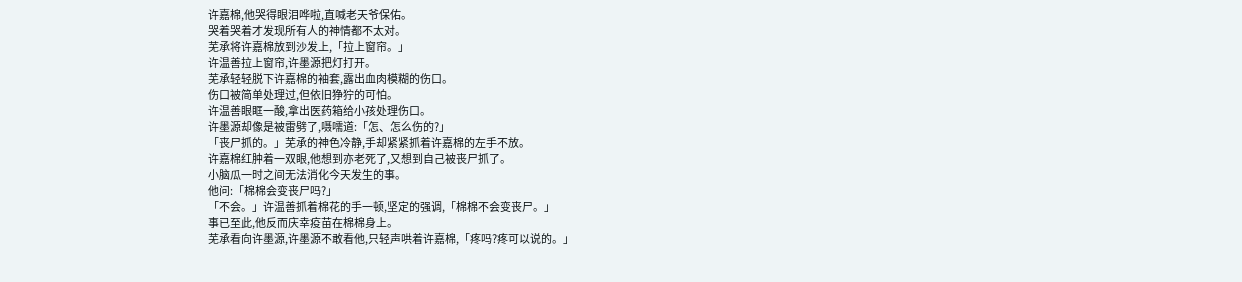许嘉棉,他哭得眼泪哗啦,直喊老天爷保佑。
哭着哭着才发现所有人的神情都不太对。
芜承将许嘉棉放到沙发上,「拉上窗帘。」
许温善拉上窗帘,许墨源把灯打开。
芜承轻轻脱下许嘉棉的袖套,露出血肉模糊的伤口。
伤口被简单处理过,但依旧狰狞的可怕。
许温善眼眶一酸,拿出医药箱给小孩处理伤口。
许墨源却像是被雷劈了,嗫嚅道:「怎、怎么伤的?」
「丧尸抓的。」芜承的神色冷静,手却紧紧抓着许嘉棉的左手不放。
许嘉棉红肿着一双眼,他想到亦老死了,又想到自己被丧尸抓了。
小脑瓜一时之间无法消化今天发生的事。
他问:「棉棉会变丧尸吗?」
「不会。」许温善抓着棉花的手一顿,坚定的强调,「棉棉不会变丧尸。」
事已至此,他反而庆幸疫苗在棉棉身上。
芜承看向许墨源,许墨源不敢看他,只轻声哄着许嘉棉,「疼吗?疼可以说的。」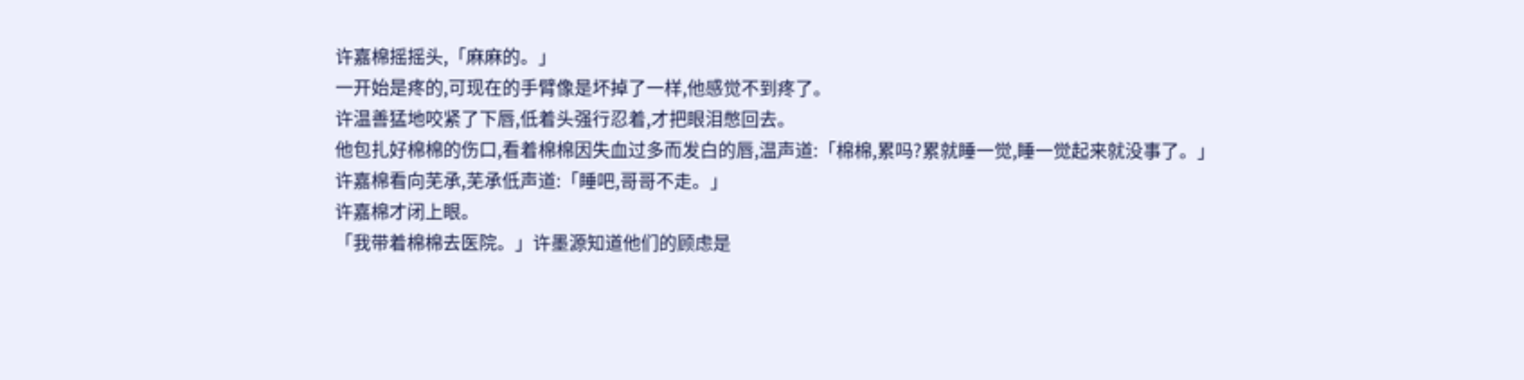许嘉棉摇摇头,「麻麻的。」
一开始是疼的,可现在的手臂像是坏掉了一样,他感觉不到疼了。
许温善猛地咬紧了下唇,低着头强行忍着,才把眼泪憋回去。
他包扎好棉棉的伤口,看着棉棉因失血过多而发白的唇,温声道:「棉棉,累吗?累就睡一觉,睡一觉起来就没事了。」
许嘉棉看向芜承,芜承低声道:「睡吧,哥哥不走。」
许嘉棉才闭上眼。
「我带着棉棉去医院。」许墨源知道他们的顾虑是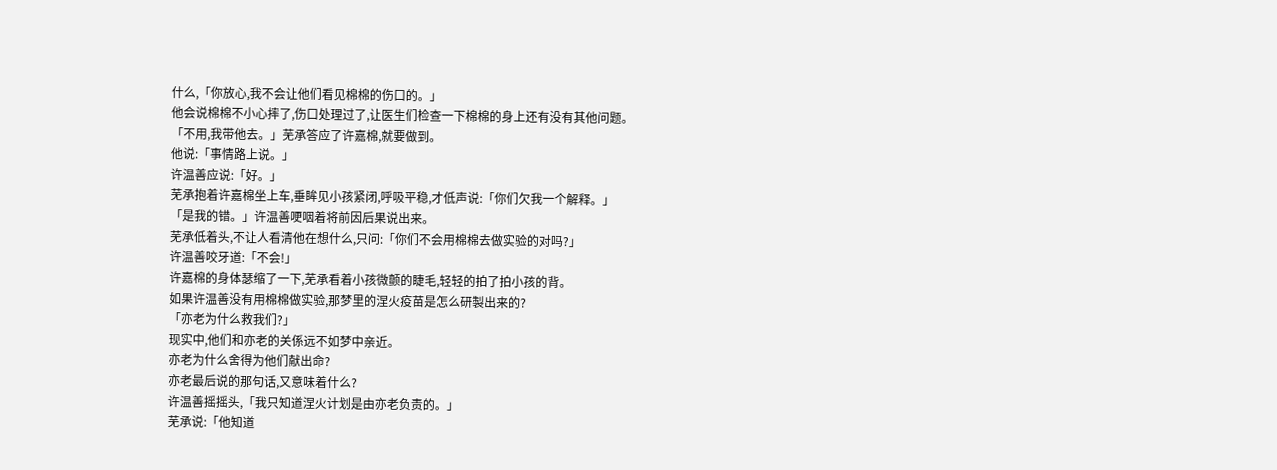什么,「你放心,我不会让他们看见棉棉的伤口的。」
他会说棉棉不小心摔了,伤口处理过了,让医生们检查一下棉棉的身上还有没有其他问题。
「不用,我带他去。」芜承答应了许嘉棉,就要做到。
他说:「事情路上说。」
许温善应说:「好。」
芜承抱着许嘉棉坐上车,垂眸见小孩紧闭,呼吸平稳,才低声说:「你们欠我一个解释。」
「是我的错。」许温善哽咽着将前因后果说出来。
芜承低着头,不让人看清他在想什么,只问:「你们不会用棉棉去做实验的对吗?」
许温善咬牙道:「不会!」
许嘉棉的身体瑟缩了一下,芜承看着小孩微颤的睫毛,轻轻的拍了拍小孩的背。
如果许温善没有用棉棉做实验,那梦里的涅火疫苗是怎么研製出来的?
「亦老为什么救我们?」
现实中,他们和亦老的关係远不如梦中亲近。
亦老为什么舍得为他们献出命?
亦老最后说的那句话,又意味着什么?
许温善摇摇头,「我只知道涅火计划是由亦老负责的。」
芜承说:「他知道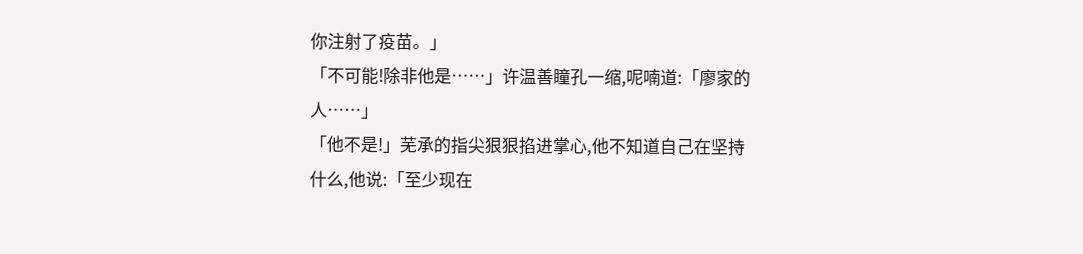你注射了疫苗。」
「不可能!除非他是……」许温善瞳孔一缩,呢喃道:「廖家的人……」
「他不是!」芜承的指尖狠狠掐进掌心,他不知道自己在坚持什么,他说:「至少现在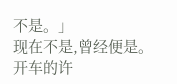不是。」
现在不是,曾经便是。
开车的许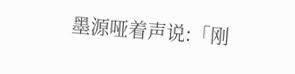墨源哑着声说:「刚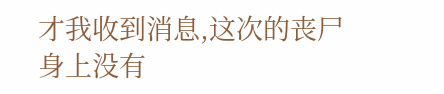才我收到消息,这次的丧尸身上没有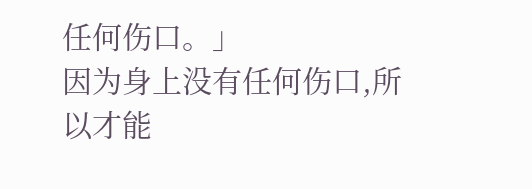任何伤口。」
因为身上没有任何伤口,所以才能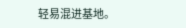轻易混进基地。